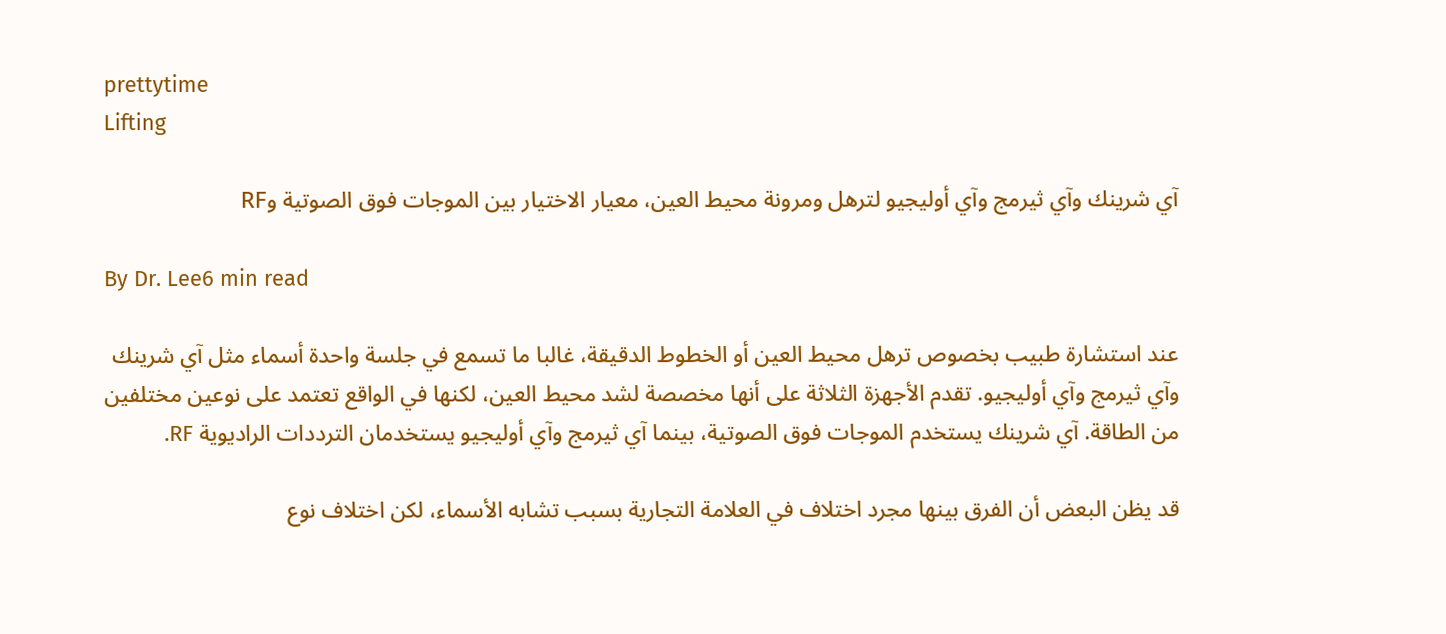prettytime
Lifting

آي شرينك وآي ثيرمج وآي أوليجيو لترهل ومرونة محيط العين، معيار الاختيار بين الموجات فوق الصوتية وRF

By Dr. Lee6 min read

عند استشارة طبيب بخصوص ترهل محيط العين أو الخطوط الدقيقة، غالبا ما تسمع في جلسة واحدة أسماء مثل آي شرينك وآي ثيرمج وآي أوليجيو. تقدم الأجهزة الثلاثة على أنها مخصصة لشد محيط العين، لكنها في الواقع تعتمد على نوعين مختلفين من الطاقة. آي شرينك يستخدم الموجات فوق الصوتية، بينما آي ثيرمج وآي أوليجيو يستخدمان الترددات الراديوية RF.

قد يظن البعض أن الفرق بينها مجرد اختلاف في العلامة التجارية بسبب تشابه الأسماء، لكن اختلاف نوع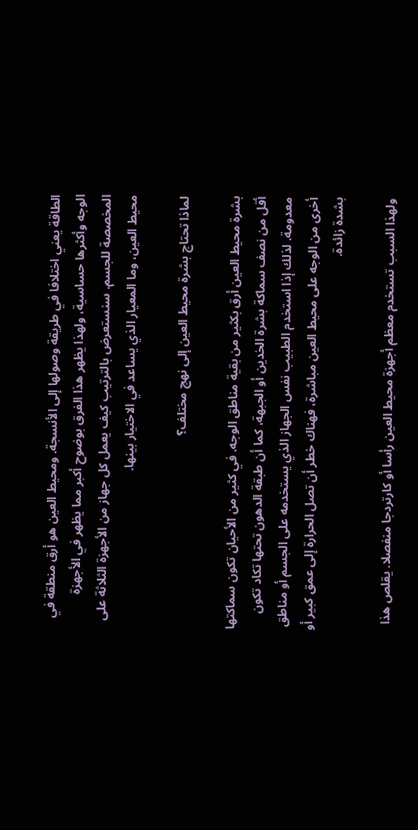الطاقة يعني اختلافا في طريقة وصولها إلى الأنسجة. ومحيط العين هو أرق منطقة في الوجه وأكثرها حساسية، ولهذا يظهر هذا الفرق بوضوح أكبر مما يظهر في الأجهزة المخصصة للجسم. سنستعرض بالترتيب كيف يعمل كل جهاز من الأجهزة الثلاثة على محيط العين، وما المعيار الذي يساعد في الاختيار بينها.

لماذا تحتاج بشرة محيط العين إلى نهج مختلف؟

بشرة محيط العين أرق بكثير من بقية مناطق الوجه. في كثير من الأحيان تكون سماكتها أقل من نصف سماكة بشرة الخدين أو الجبهة، كما أن طبقة الدهون تحتها تكاد تكون معدومة. لذلك إذا استخدم الطبيب نفس الجهاز الذي يستخدمه على الجسم أو مناطق أخرى من الوجه على محيط العين مباشرة، فهناك خطر أن تصل الحرارة إلى عمق كبير أو بشدة زائدة.

ولهذا السبب تستخدم معظم أجهزة محيط العين رأسا أو كارتردجا منفصلا. يقلص هذا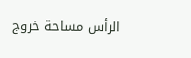الرأس مساحة خروج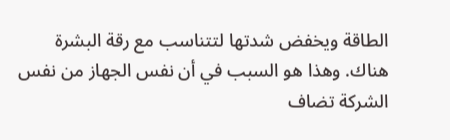الطاقة ويخفض شدتها لتتناسب مع رقة البشرة هناك. وهذا هو السبب في أن نفس الجهاز من نفس الشركة تضاف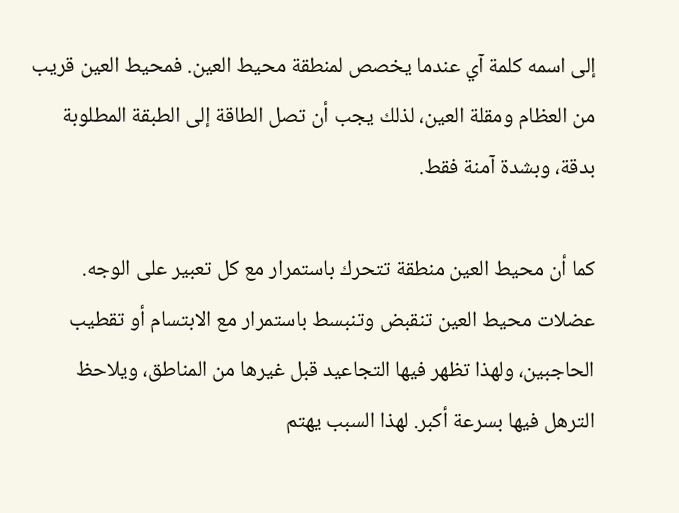إلى اسمه كلمة آي عندما يخصص لمنطقة محيط العين. فمحيط العين قريب من العظام ومقلة العين، لذلك يجب أن تصل الطاقة إلى الطبقة المطلوبة بدقة، وبشدة آمنة فقط.

كما أن محيط العين منطقة تتحرك باستمرار مع كل تعبير على الوجه. عضلات محيط العين تنقبض وتنبسط باستمرار مع الابتسام أو تقطيب الحاجبين، ولهذا تظهر فيها التجاعيد قبل غيرها من المناطق، ويلاحظ الترهل فيها بسرعة أكبر. لهذا السبب يهتم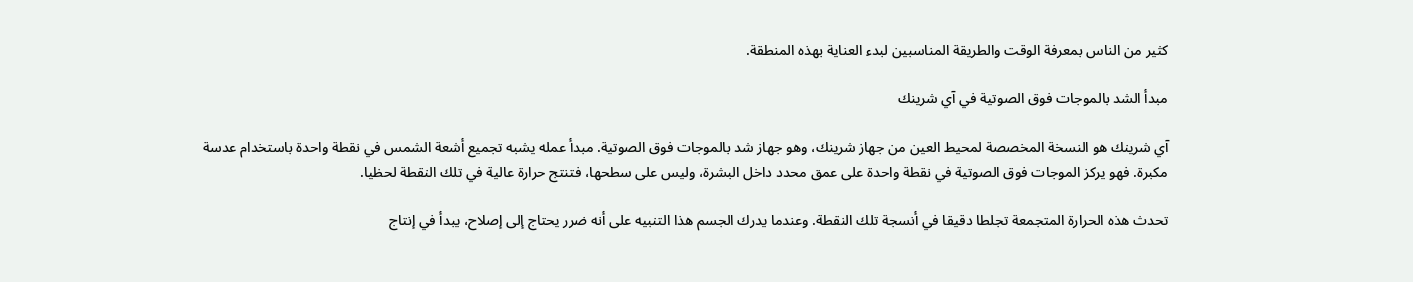كثير من الناس بمعرفة الوقت والطريقة المناسبين لبدء العناية بهذه المنطقة.

مبدأ الشد بالموجات فوق الصوتية في آي شرينك

آي شرينك هو النسخة المخصصة لمحيط العين من جهاز شرينك، وهو جهاز شد بالموجات فوق الصوتية. مبدأ عمله يشبه تجميع أشعة الشمس في نقطة واحدة باستخدام عدسة مكبرة. فهو يركز الموجات فوق الصوتية في نقطة واحدة على عمق محدد داخل البشرة، وليس على سطحها، فتنتج حرارة عالية في تلك النقطة لحظيا.

تحدث هذه الحرارة المتجمعة تجلطا دقيقا في أنسجة تلك النقطة. وعندما يدرك الجسم هذا التنبيه على أنه ضرر يحتاج إلى إصلاح، يبدأ في إنتاج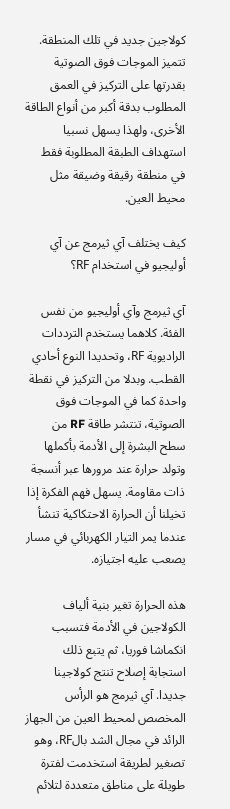كولاجين جديد في تلك المنطقة. تتميز الموجات فوق الصوتية بقدرتها على التركيز في العمق المطلوب بدقة أكبر من أنواع الطاقة الأخرى، ولهذا يسهل نسبيا استهداف الطبقة المطلوبة فقط في منطقة رقيقة وضيقة مثل محيط العين.

كيف يختلف آي ثيرمج عن آي أوليجيو في استخدام RF؟

آي ثيرمج وآي أوليجيو من نفس الفئة. كلاهما يستخدم الترددات الراديوية RF، وتحديدا النوع أحادي القطب. وبدلا من التركيز في نقطة واحدة كما في الموجات فوق الصوتية، تنتشر طاقة RF من سطح البشرة إلى الأدمة بأكملها وتولد حرارة عند مرورها عبر أنسجة ذات مقاومة. يسهل فهم الفكرة إذا تخيلنا أن الحرارة الاحتكاكية تنشأ عندما يمر التيار الكهربائي في مسار يصعب عليه اجتيازه.

هذه الحرارة تغير بنية ألياف الكولاجين في الأدمة فتسبب انكماشا فوريا، ثم يتبع ذلك استجابة إصلاح تنتج كولاجينا جديدا. آي ثيرمج هو الرأس المخصص لمحيط العين من الجهاز الرائد في مجال الشد بالRF، وهو تصغير لطريقة استخدمت لفترة طويلة على مناطق متعددة لتلائم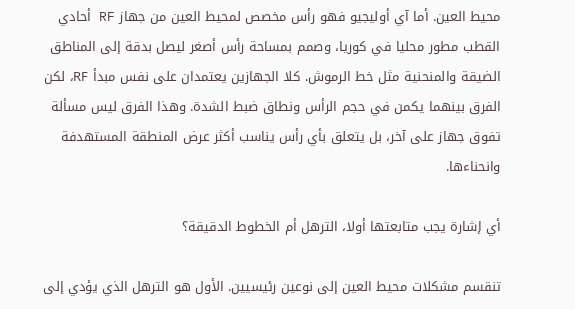محيط العين. أما آي أوليجيو فهو رأس مخصص لمحيط العين من جهاز RF أحادي القطب مطور محليا في كوريا، وصمم بمساحة رأس أصغر ليصل بدقة إلى المناطق الضيقة والمنحنية مثل خط الرموش. كلا الجهازين يعتمدان على نفس مبدأ RF، لكن الفرق بينهما يكمن في حجم الرأس ونطاق ضبط الشدة. وهذا الفرق ليس مسألة تفوق جهاز على آخر، بل يتعلق بأي رأس يناسب أكثر عرض المنطقة المستهدفة وانحناءها.

أي إشارة يجب متابعتها أولا، الترهل أم الخطوط الدقيقة؟

تنقسم مشكلات محيط العين إلى نوعين رئيسيين. الأول هو الترهل الذي يؤدي إلى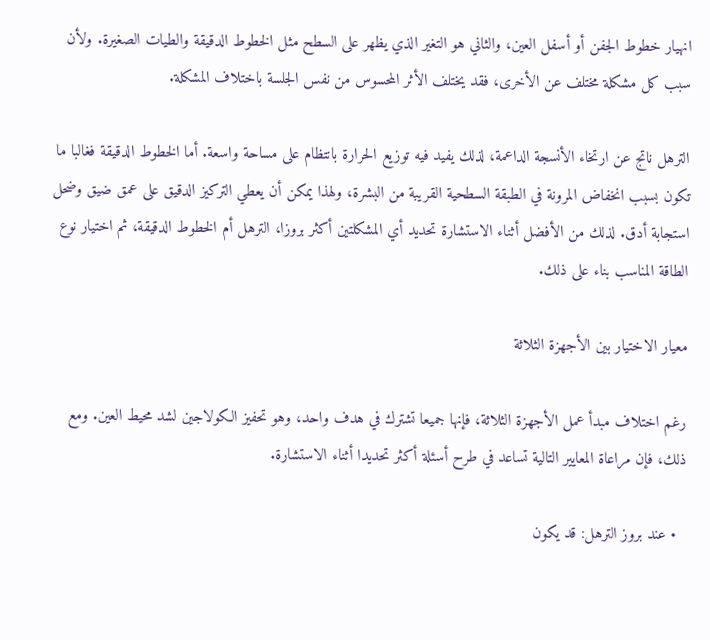انهيار خطوط الجفن أو أسفل العين، والثاني هو التغير الذي يظهر على السطح مثل الخطوط الدقيقة والطيات الصغيرة. ولأن سبب كل مشكلة مختلف عن الأخرى، فقد يختلف الأثر المحسوس من نفس الجلسة باختلاف المشكلة.

الترهل ناتج عن ارتخاء الأنسجة الداعمة، لذلك يفيد فيه توزيع الحرارة بانتظام على مساحة واسعة. أما الخطوط الدقيقة فغالبا ما تكون بسبب انخفاض المرونة في الطبقة السطحية القريبة من البشرة، ولهذا يمكن أن يعطي التركيز الدقيق على عمق ضيق وضحل استجابة أدق. لذلك من الأفضل أثناء الاستشارة تحديد أي المشكلتين أكثر بروزا، الترهل أم الخطوط الدقيقة، ثم اختيار نوع الطاقة المناسب بناء على ذلك.

معيار الاختيار بين الأجهزة الثلاثة

رغم اختلاف مبدأ عمل الأجهزة الثلاثة، فإنها جميعا تشترك في هدف واحد، وهو تحفيز الكولاجين لشد محيط العين. ومع ذلك، فإن مراعاة المعايير التالية تساعد في طرح أسئلة أكثر تحديدا أثناء الاستشارة.

  • عند بروز الترهل: قد يكون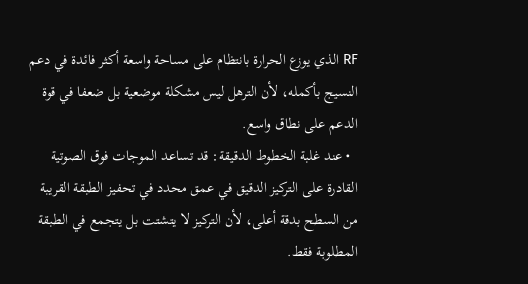RF الذي يوزع الحرارة بانتظام على مساحة واسعة أكثر فائدة في دعم النسيج بأكمله، لأن الترهل ليس مشكلة موضعية بل ضعفا في قوة الدعم على نطاق واسع.
  • عند غلبة الخطوط الدقيقة: قد تساعد الموجات فوق الصوتية القادرة على التركيز الدقيق في عمق محدد في تحفيز الطبقة القريبة من السطح بدقة أعلى، لأن التركيز لا يتشتت بل يتجمع في الطبقة المطلوبة فقط.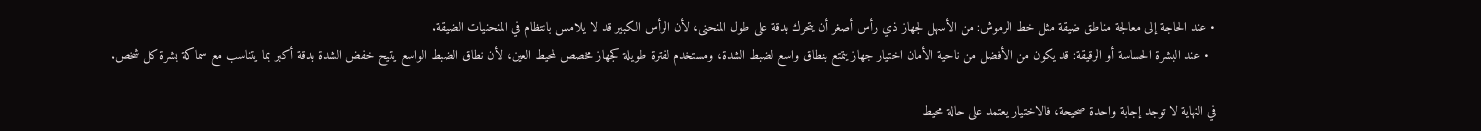• عند الحاجة إلى معالجة مناطق ضيقة مثل خط الرموش: من الأسهل لجهاز ذي رأس أصغر أن يتحرك بدقة على طول المنحنى، لأن الرأس الكبير قد لا يلامس بانتظام في المنحنيات الضيقة.
  • عند البشرة الحساسة أو الرقيقة: قد يكون من الأفضل من ناحية الأمان اختيار جهاز يتمتع بنطاق واسع لضبط الشدة، ومستخدم لفترة طويلة كجهاز مخصص لمحيط العين، لأن نطاق الضبط الواسع يتيح خفض الشدة بدقة أكبر بما يتناسب مع سماكة بشرة كل شخص.

في النهاية لا توجد إجابة واحدة صحيحة، فالاختيار يعتمد على حالة محيط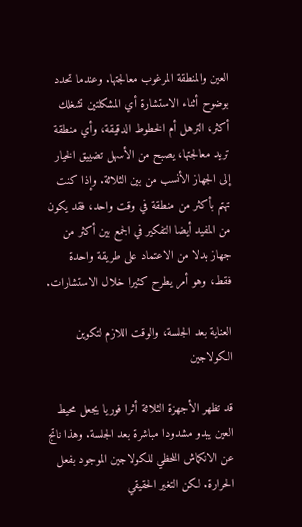العين والمنطقة المرغوب معالجتها. وعندما تحدد بوضوح أثناء الاستشارة أي المشكلتين تشغلك أكثر، الترهل أم الخطوط الدقيقة، وأي منطقة تريد معالجتها، يصبح من الأسهل تضييق الخيار إلى الجهاز الأنسب من بين الثلاثة. وإذا كنت تهتم بأكثر من منطقة في وقت واحد، فقد يكون من المفيد أيضا التفكير في الجمع بين أكثر من جهاز بدلا من الاعتماد على طريقة واحدة فقط، وهو أمر يطرح كثيرا خلال الاستشارات.

العناية بعد الجلسة، والوقت اللازم لتكوين الكولاجين

قد تظهر الأجهزة الثلاثة أثرا فوريا يجعل محيط العين يبدو مشدودا مباشرة بعد الجلسة. وهذا ناتج عن الانكماش اللحظي للكولاجين الموجود بفعل الحرارة. لكن التغير الحقيقي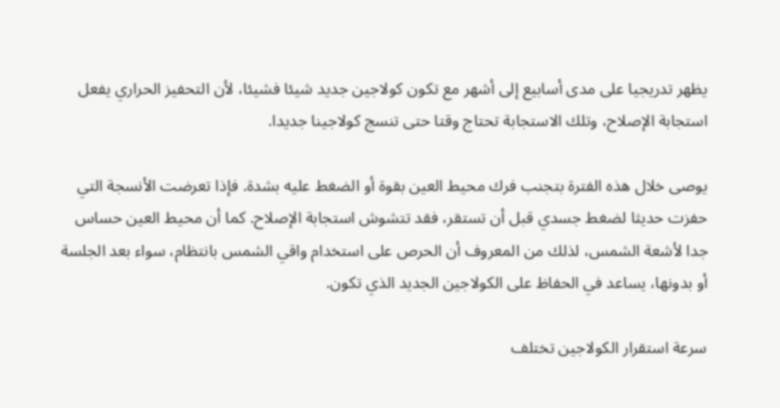يظهر تدريجيا على مدى أسابيع إلى أشهر مع تكون كولاجين جديد شيئا فشيئا، لأن التحفيز الحراري يفعل استجابة الإصلاح، وتلك الاستجابة تحتاج وقتا حتى تنسج كولاجينا جديدا.

يوصى خلال هذه الفترة بتجنب فرك محيط العين بقوة أو الضغط عليه بشدة. فإذا تعرضت الأنسجة التي حفزت حديثا لضغط جسدي قبل أن تستقر، فقد تتشوش استجابة الإصلاح. كما أن محيط العين حساس جدا لأشعة الشمس، لذلك من المعروف أن الحرص على استخدام واقي الشمس بانتظام، سواء بعد الجلسة أو بدونها، يساعد في الحفاظ على الكولاجين الجديد الذي تكون.

سرعة استقرار الكولاجين تختلف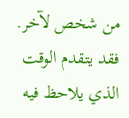من شخص لآخر. فقد يتقدم الوقت الذي يلاحظ فيه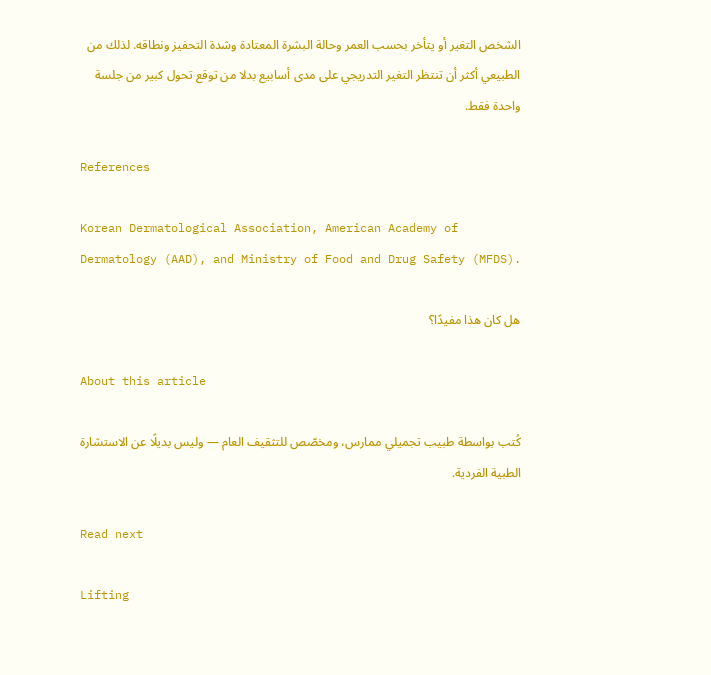الشخص التغير أو يتأخر بحسب العمر وحالة البشرة المعتادة وشدة التحفيز ونطاقه. لذلك من الطبيعي أكثر أن تنتظر التغير التدريجي على مدى أسابيع بدلا من توقع تحول كبير من جلسة واحدة فقط.

References

Korean Dermatological Association, American Academy of Dermatology (AAD), and Ministry of Food and Drug Safety (MFDS).

هل كان هذا مفيدًا؟

About this article

كُتب بواسطة طبيب تجميلي ممارس، ومخصّص للتثقيف العام — وليس بديلًا عن الاستشارة الطبية الفردية.

Read next

Lifting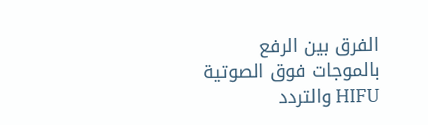الفرق بين الرفع بالموجات فوق الصوتية HIFU والتردد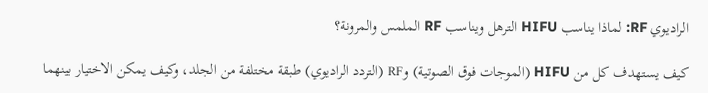الراديوي RF: لماذا يناسب HIFU الترهل ويناسب RF الملمس والمرونة؟

كيف يستهدف كل من HIFU (الموجات فوق الصوتية) وRF (التردد الراديوي) طبقة مختلفة من الجلد، وكيف يمكن الاختيار بينهما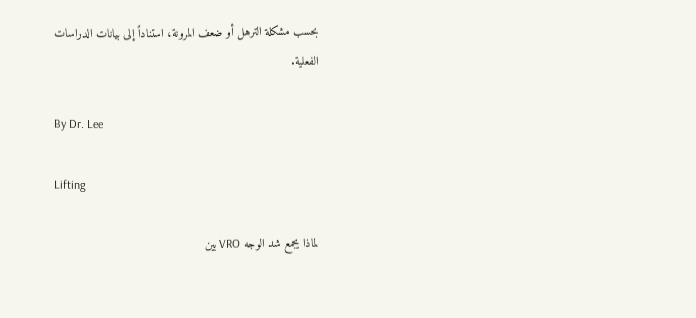بحسب مشكلة الترهل أو ضعف المرونة، استناداً إلى بيانات الدراسات الفعلية.

By Dr. Lee

Lifting

لماذا يجمع شد الوجه VRO بين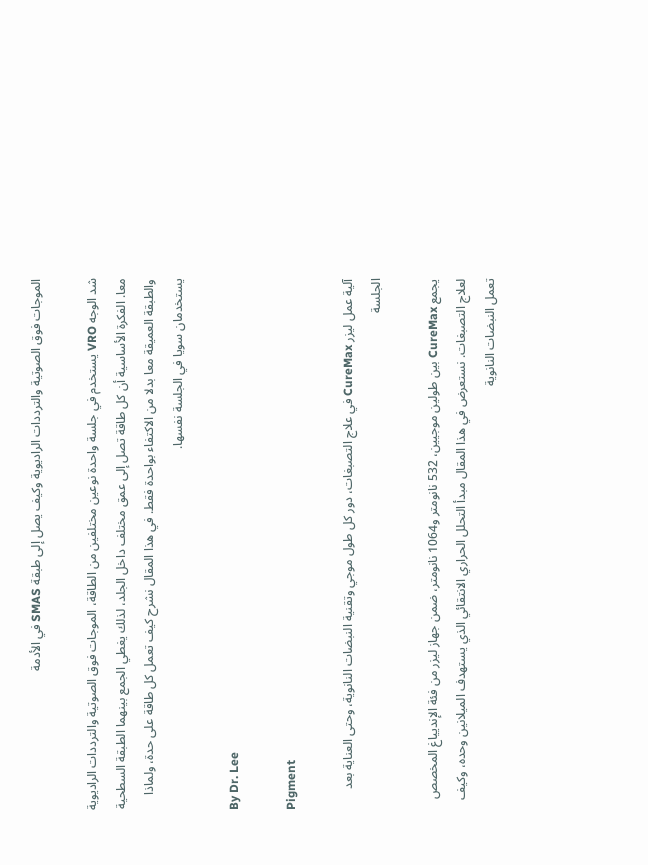الموجات فوق الصوتية والترددات الراديوية وكيف يصل إلى طبقة SMAS في الأدمة

شد الوجه VRO يستخدم في جلسة واحدة نوعين مختلفين من الطاقة، الموجات فوق الصوتية والترددات الراديوية معا. الفكرة الأساسية أن كل طاقة تصل إلى عمق مختلف داخل الجلد، لذلك يغطي الجمع بينهما الطبقة السطحية والطبقة العميقة معا بدلا من الاكتفاء بواحدة فقط. في هذا المقال نشرح كيف تعمل كل طاقة على حدة، ولماذا يستخدمان سويا في الجلسة نفسها.

By Dr. Lee

Pigment

آلية عمل ليزر CureMax في علاج التصبغات، دور كل طول موجي وتقنية النبضات النانوية، وحتى العناية بعد الجلسة

يجمع CureMax بين طولين موجيين، 532 نانومتر و1064 نانومتر، ضمن جهاز ليزر من فئة الإنديياغ المخصص لعلاج التصبغات. نستعرض في هذا المقال مبدأ التحلل الحراري الانتقائي الذي يستهدف الميلانين وحده، وكيف تعمل النبضات النانوية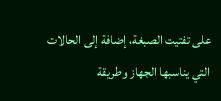على تفتيت الصبغة، إضافة إلى الحالات التي يناسبها الجهاز وطريقة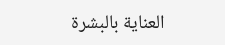العناية بالبشرة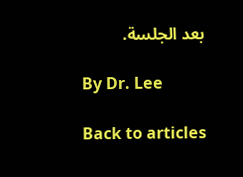بعد الجلسة.

By Dr. Lee

Back to articles